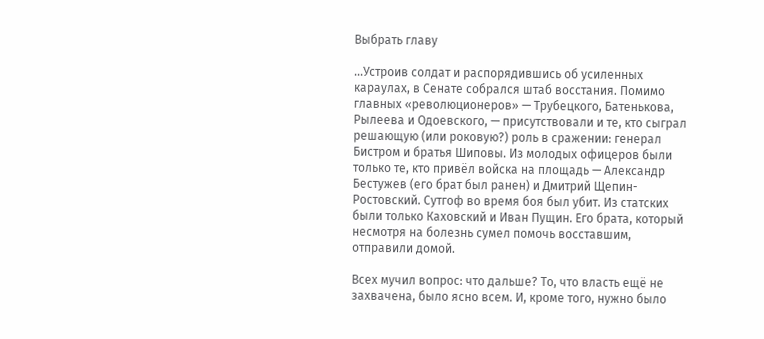Выбрать главу

...Устроив солдат и распорядившись об усиленных караулах, в Сенате собрался штаб восстания. Помимо главных «революционеров» — Трубецкого, Батенькова, Рылеева и Одоевского, — присутствовали и те, кто сыграл решающую (или роковую?) роль в сражении: генерал Бистром и братья Шиповы. Из молодых офицеров были только те, кто привёл войска на площадь — Александр Бестужев (его брат был ранен) и Дмитрий Щепин-Ростовский. Сутгоф во время боя был убит. Из статских были только Каховский и Иван Пущин. Его брата, который несмотря на болезнь сумел помочь восставшим, отправили домой.

Всех мучил вопрос: что дальше? То, что власть ещё не захвачена, было ясно всем. И, кроме того, нужно было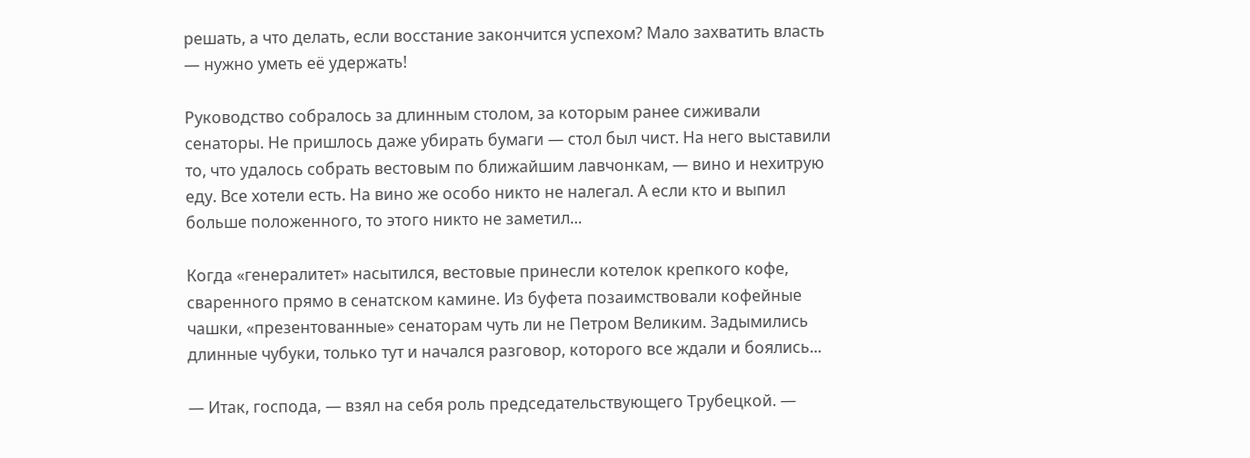решать, а что делать, если восстание закончится успехом? Мало захватить власть — нужно уметь её удержать!

Руководство собралось за длинным столом, за которым ранее сиживали сенаторы. Не пришлось даже убирать бумаги — стол был чист. На него выставили то, что удалось собрать вестовым по ближайшим лавчонкам, — вино и нехитрую еду. Все хотели есть. На вино же особо никто не налегал. А если кто и выпил больше положенного, то этого никто не заметил...

Когда «генералитет» насытился, вестовые принесли котелок крепкого кофе, сваренного прямо в сенатском камине. Из буфета позаимствовали кофейные чашки, «презентованные» сенаторам чуть ли не Петром Великим. Задымились длинные чубуки, только тут и начался разговор, которого все ждали и боялись...

— Итак, господа, — взял на себя роль председательствующего Трубецкой. —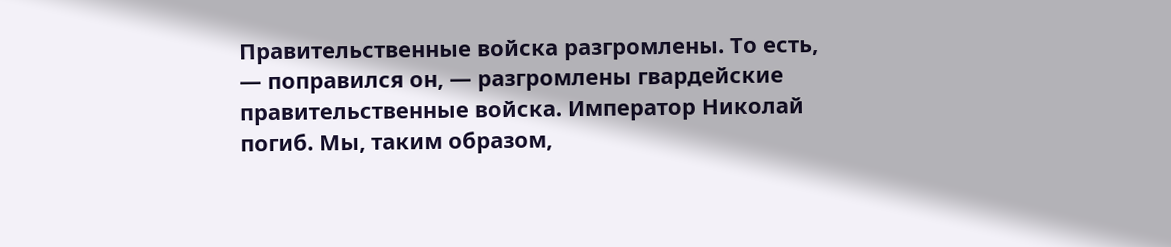Правительственные войска разгромлены. То есть, — поправился он, — разгромлены гвардейские правительственные войска. Император Николай погиб. Мы, таким образом,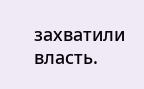захватили власть.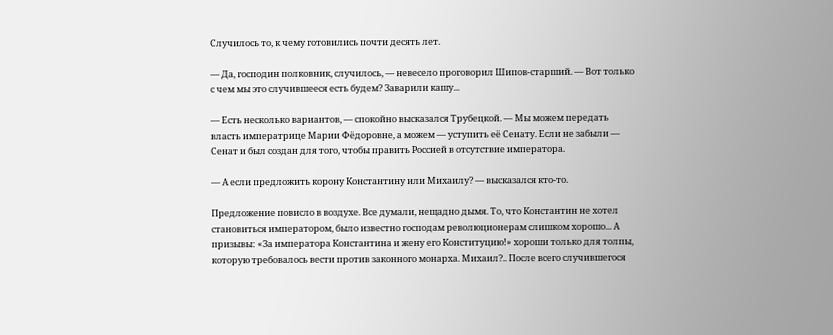Случилось то, к чему готовились почти десять лет.

— Да, господин полковник, случилось, — невесело проговорил Шипов-старший. — Вот только с чем мы это случившееся есть будем? Заварили кашу...

— Есть несколько вариантов, — спокойно высказался Трубецкой. — Мы можем передать власть императрице Марии Фёдоровне, а можем — уступить её Сенату. Если не забыли — Сенат и был создан для того, чтобы править Россией в отсутствие императора.

— А если предложить корону Константину или Михаилу? — высказался кто-то.

Предложение повисло в воздухе. Все думали, нещадно дымя. То, что Константин не хотел становиться императором, было известно господам революционерам слишком хорошо... А призывы: «За императора Константина и жену его Конституцию!» хороши только для толпы, которую требовалось вести против законного монарха. Михаил?.. После всего случившегося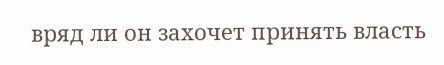вряд ли он захочет принять власть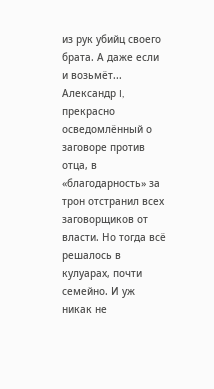из рук убийц своего брата. А даже если и возьмёт... Александр I, прекрасно осведомлённый о заговоре против отца, в «благодарность» за трон отстранил всех заговорщиков от власти. Но тогда всё решалось в кулуарах, почти семейно. И уж никак не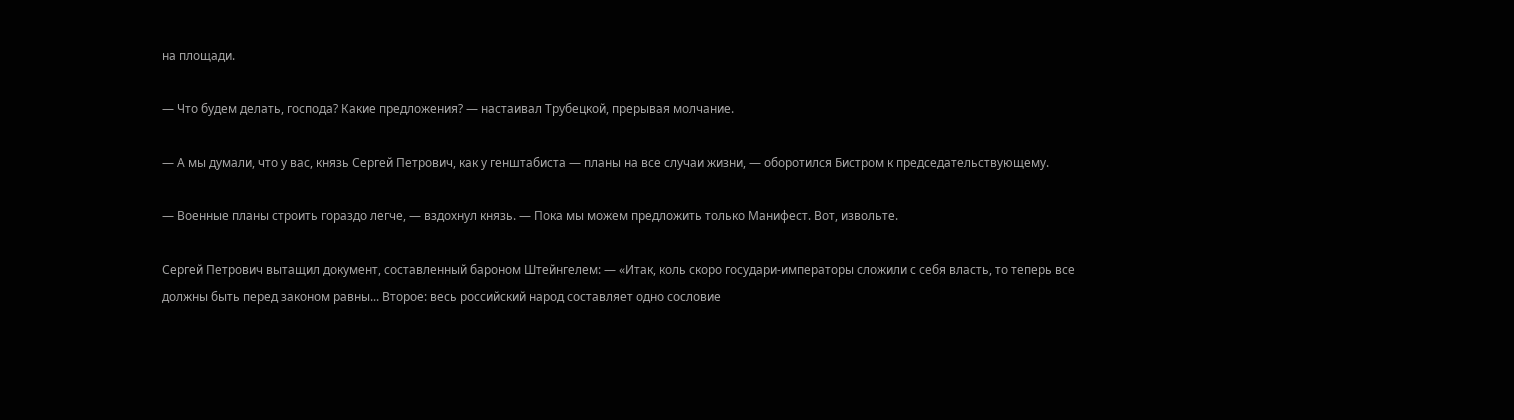на площади.

— Что будем делать, господа? Какие предложения? — настаивал Трубецкой, прерывая молчание.

— А мы думали, что у вас, князь Сергей Петрович, как у генштабиста — планы на все случаи жизни, — оборотился Бистром к председательствующему.

— Военные планы строить гораздо легче, — вздохнул князь. — Пока мы можем предложить только Манифест. Вот, извольте.

Сергей Петрович вытащил документ, составленный бароном Штейнгелем: — «Итак, коль скоро государи-императоры сложили с себя власть, то теперь все должны быть перед законом равны... Второе: весь российский народ составляет одно сословие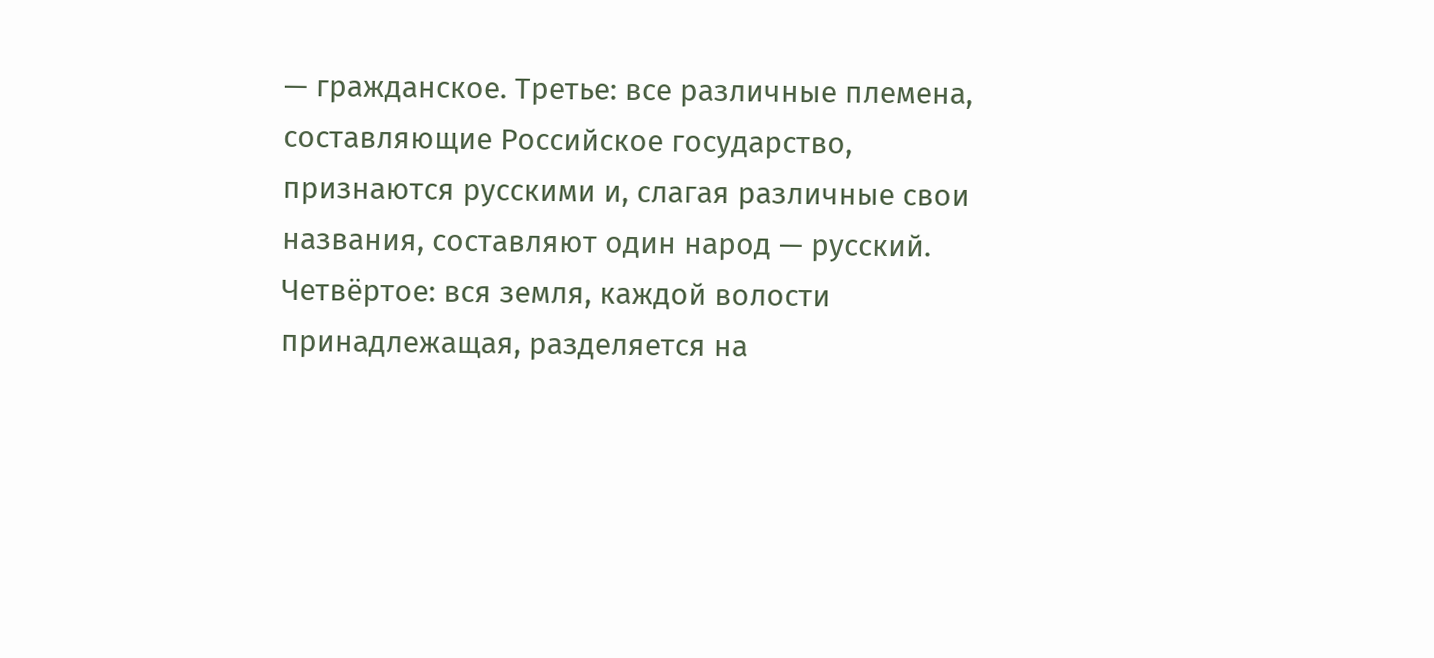— гражданское. Третье: все различные племена, составляющие Российское государство, признаются русскими и, слагая различные свои названия, составляют один народ — русский. Четвёртое: вся земля, каждой волости принадлежащая, разделяется на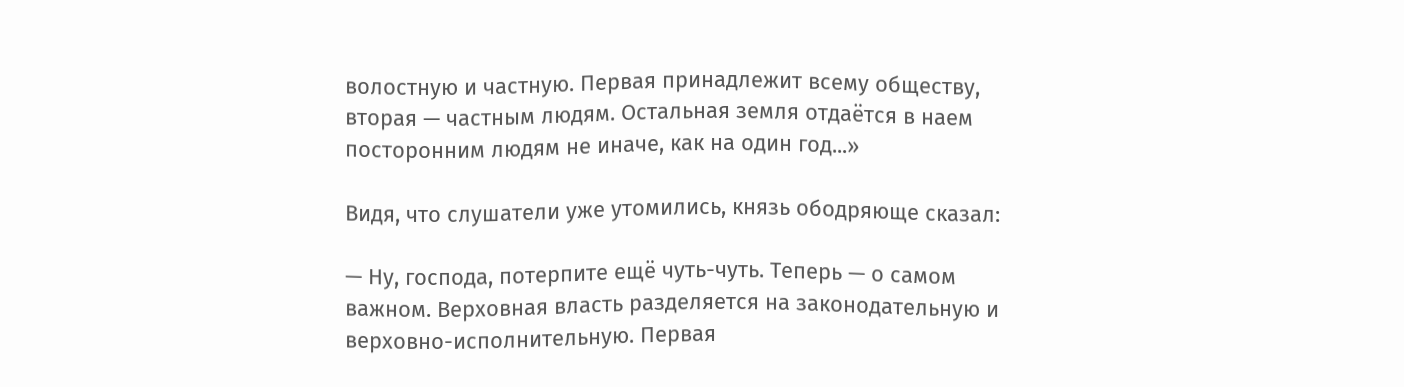волостную и частную. Первая принадлежит всему обществу, вторая — частным людям. Остальная земля отдаётся в наем посторонним людям не иначе, как на один год...»

Видя, что слушатели уже утомились, князь ободряюще сказал:

— Ну, господа, потерпите ещё чуть-чуть. Теперь — о самом важном. Верховная власть разделяется на законодательную и верховно-исполнительную. Первая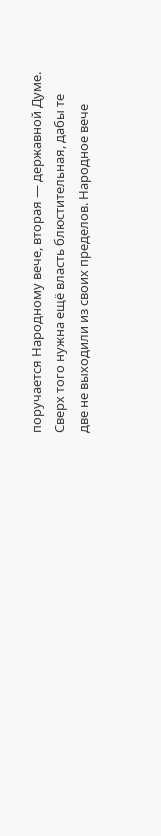поручается Народному вече, вторая — державной Думе. Сверх того нужна ещё власть блюстительная, дабы те две не выходили из своих пределов. Народное вече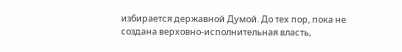избирается державной Думой. До тех пор, пока не создана верховно-исполнительная власть,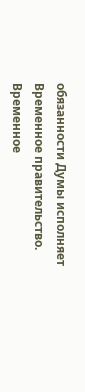обязанности Думы исполняет Временное правительство. Временное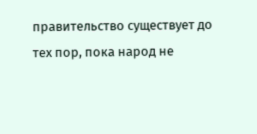правительство существует до тех пор, пока народ не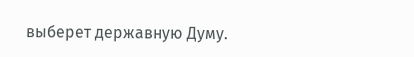выберет державную Думу.